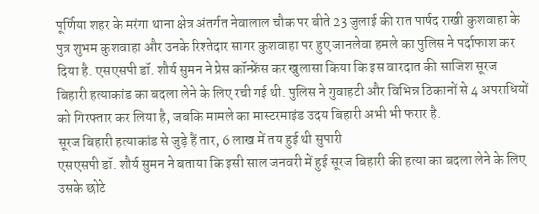पूर्णिया शहर के मरंगा थाना क्षेत्र अंतर्गत नेवालाल चौक पर बीते 23 जुलाई की रात पार्षद राखी कुशवाहा के पुत्र शुभम कुशवाहा और उनके रिश्तेदार सागर कुशवाहा पर हुए जानलेवा हमले का पुलिस ने पर्दाफाश कर दिया है. एसएसपी डॉ. शौर्य सुमन ने प्रेस कॉन्फ्रेंस कर खुलासा किया कि इस वारदात की साजिश सूरज बिहारी हत्याकांड का बदला लेने के लिए रची गई थी. पुलिस ने गुवाहटी और विभिन्न ठिकानों से 4 अपराधियों को गिरफ्तार कर लिया है, जबकि मामले का मास्टरमाइंड उदय बिहारी अभी भी फरार है.
सूरज बिहारी हत्याकांड से जुड़े हैं तार, 6 लाख में तय हुई थी सुपारी
एसएसपी डॉ. शौर्य सुमन ने बताया कि इसी साल जनवरी में हुई सूरज बिहारी की हत्या का बदला लेने के लिए उसके छोटे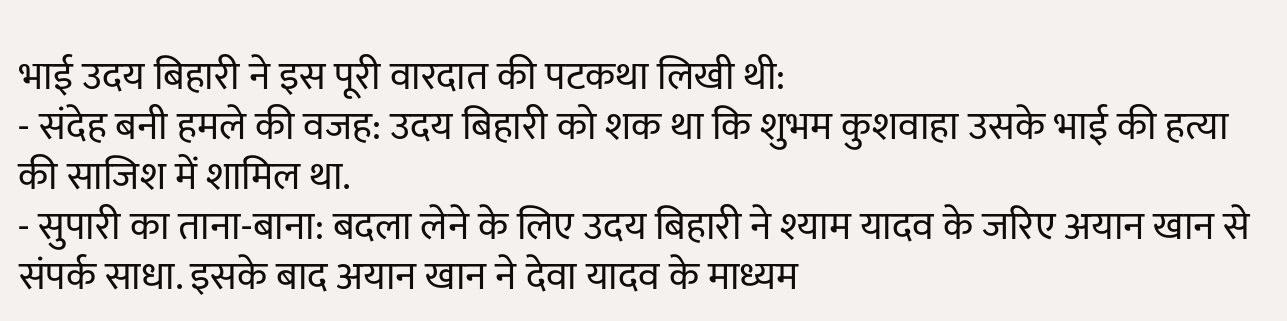भाई उदय बिहारी ने इस पूरी वारदात की पटकथा लिखी थी:
- संदेह बनी हमले की वजह: उदय बिहारी को शक था कि शुभम कुशवाहा उसके भाई की हत्या की साजिश में शामिल था.
- सुपारी का ताना-बाना: बदला लेने के लिए उदय बिहारी ने श्याम यादव के जरिए अयान खान से संपर्क साधा. इसके बाद अयान खान ने देवा यादव के माध्यम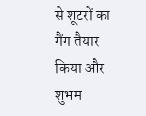से शूटरों का गैंग तैयार किया और शुभम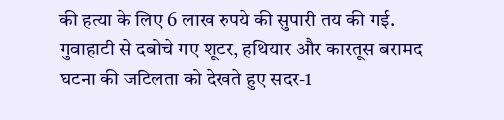की हत्या के लिए 6 लाख रुपये की सुपारी तय की गई.
गुवाहाटी से दबोचे गए शूटर, हथियार और कारतूस बरामद
घटना की जटिलता को देखते हुए सदर-1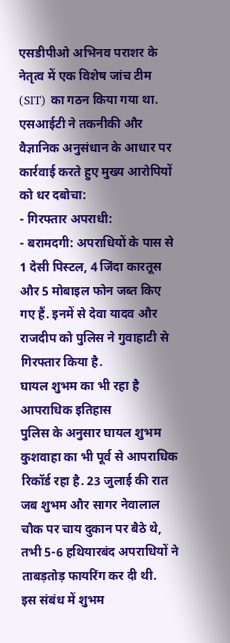एसडीपीओ अभिनव पराशर के नेतृत्व में एक विशेष जांच टीम (SIT) का गठन किया गया था. एसआईटी ने तकनीकी और वैज्ञानिक अनुसंधान के आधार पर कार्रवाई करते हुए मुख्य आरोपियों को धर दबोचा:
- गिरफ्तार अपराधी:
- बरामदगी: अपराधियों के पास से 1 देसी पिस्टल, 4 जिंदा कारतूस और 5 मोबाइल फोन जब्त किए गए हैं. इनमें से देवा यादव और राजदीप को पुलिस ने गुवाहाटी से गिरफ्तार किया है.
घायल शुभम का भी रहा है आपराधिक इतिहास
पुलिस के अनुसार घायल शुभम कुशवाहा का भी पूर्व से आपराधिक रिकॉर्ड रहा है. 23 जुलाई की रात जब शुभम और सागर नेवालाल चौक पर चाय दुकान पर बैठे थे, तभी 5-6 हथियारबंद अपराधियों ने ताबड़तोड़ फायरिंग कर दी थी.
इस संबंध में शुभम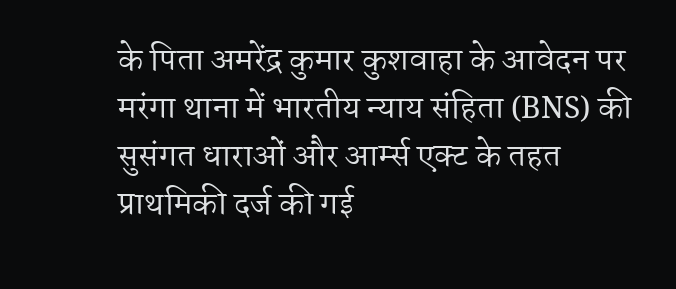के पिता अमरेंद्र कुमार कुशवाहा के आवेदन पर मरंगा थाना में भारतीय न्याय संहिता (BNS) की सुसंगत धाराओं और आर्म्स एक्ट के तहत प्राथमिकी दर्ज की गई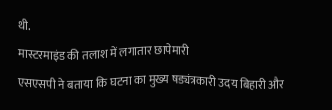थी.
मास्टरमाइंड की तलाश में लगातार छापेमारी
एसएसपी ने बताया कि घटना का मुख्य षड्यंत्रकारी उदय बिहारी और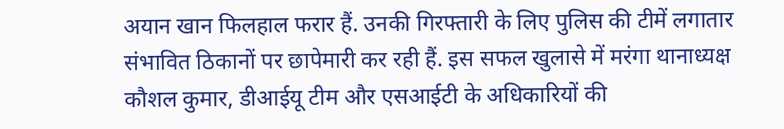अयान खान फिलहाल फरार हैं. उनकी गिरफ्तारी के लिए पुलिस की टीमें लगातार संभावित ठिकानों पर छापेमारी कर रही हैं. इस सफल खुलासे में मरंगा थानाध्यक्ष कौशल कुमार, डीआईयू टीम और एसआईटी के अधिकारियों की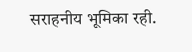सराहनीय भूमिका रही.